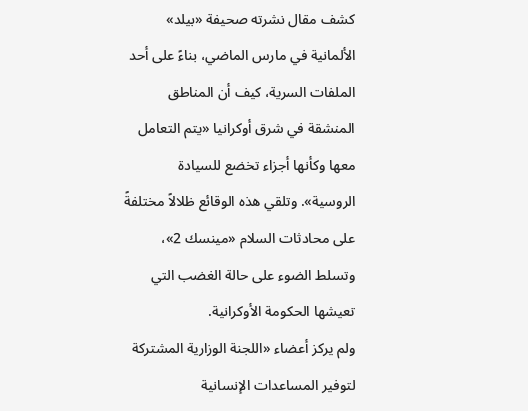كشف مقال نشرته صحيفة «بيلد» الألمانية في مارس الماضي، بناءً على أحد الملفات السرية، كيف أن المناطق المنشقة في شرق أوكرانيا «يتم التعامل معها وكأنها أجزاء تخضع للسيادة الروسية». وتلقي هذه الوقائع ظلالاً مختلفةً على محادثات السلام «مينسك 2»، وتسلط الضوء على حالة الغضب التي تعيشها الحكومة الأوكرانية.
ولم يركز أعضاء «اللجنة الوزارية المشتركة لتوفير المساعدات الإنسانية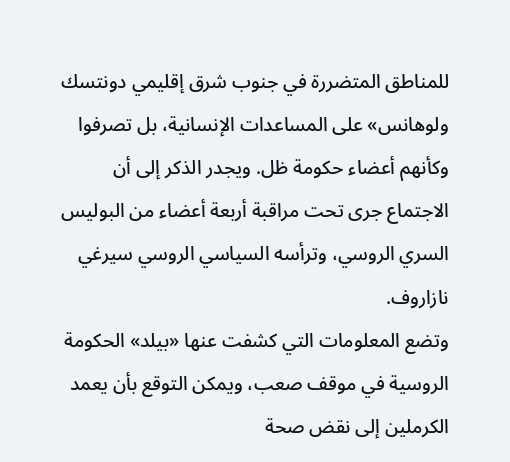للمناطق المتضررة في جنوب شرق إقليمي دونتسك ولوهانس» على المساعدات الإنسانية، بل تصرفوا وكأنهم أعضاء حكومة ظل. ويجدر الذكر إلى أن الاجتماع جرى تحت مراقبة أربعة أعضاء من البوليس السري الروسي، وترأسه السياسي الروسي سيرغي نازاروف.
وتضع المعلومات التي كشفت عنها «بيلد» الحكومة الروسية في موقف صعب، ويمكن التوقع بأن يعمد الكرملين إلى نقض صحة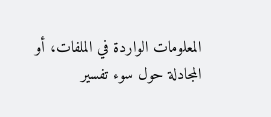المعلومات الواردة في الملفات، أو المجادلة حول سوء تفسير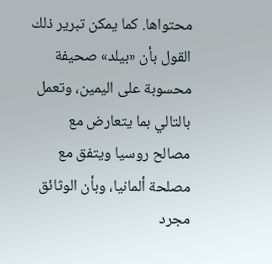محتواها. كما يمكن تبرير ذلك القول بأن «بيلد» صحيفة محسوبة على اليمين، وتعمل بالتالي بما يتعارض مع مصالح روسيا ويتفق مع مصلحة ألمانيا، وبأن الوثائق مجرد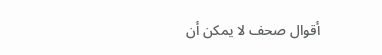أقوال صحف لا يمكن أن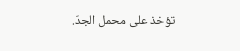تؤخذ على محمل الجدّ.